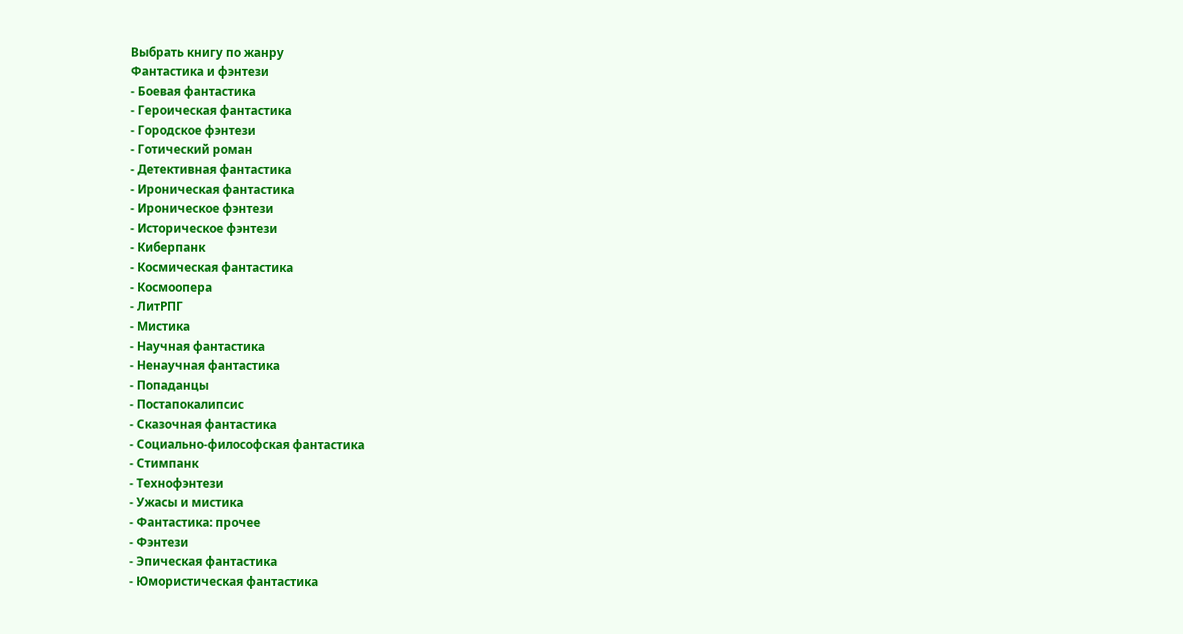Выбрать книгу по жанру
Фантастика и фэнтези
- Боевая фантастика
- Героическая фантастика
- Городское фэнтези
- Готический роман
- Детективная фантастика
- Ироническая фантастика
- Ироническое фэнтези
- Историческое фэнтези
- Киберпанк
- Космическая фантастика
- Космоопера
- ЛитРПГ
- Мистика
- Научная фантастика
- Ненаучная фантастика
- Попаданцы
- Постапокалипсис
- Сказочная фантастика
- Социально-философская фантастика
- Стимпанк
- Технофэнтези
- Ужасы и мистика
- Фантастика: прочее
- Фэнтези
- Эпическая фантастика
- Юмористическая фантастика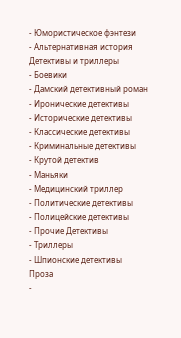- Юмористическое фэнтези
- Альтернативная история
Детективы и триллеры
- Боевики
- Дамский детективный роман
- Иронические детективы
- Исторические детективы
- Классические детективы
- Криминальные детективы
- Крутой детектив
- Маньяки
- Медицинский триллер
- Политические детективы
- Полицейские детективы
- Прочие Детективы
- Триллеры
- Шпионские детективы
Проза
-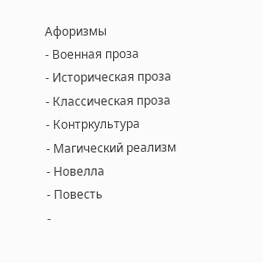Афоризмы
- Военная проза
- Историческая проза
- Классическая проза
- Контркультура
- Магический реализм
- Новелла
- Повесть
-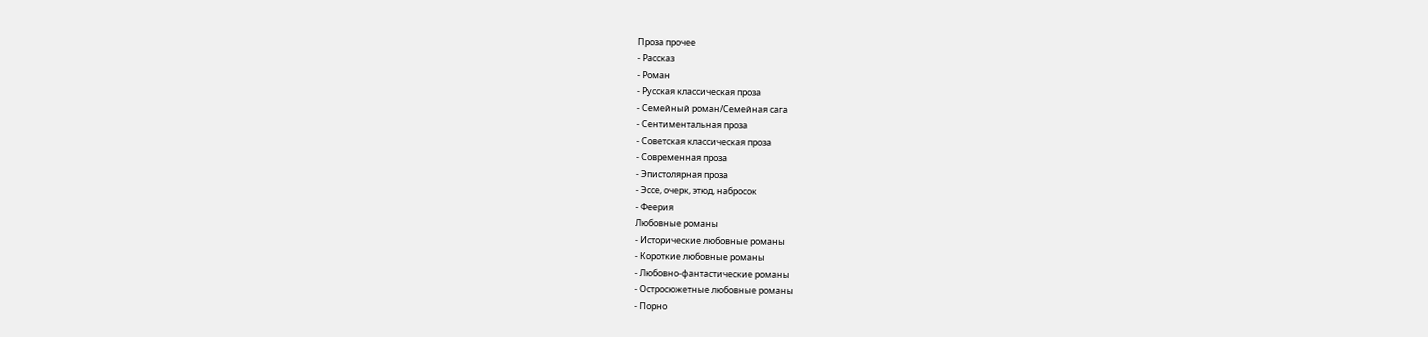Проза прочее
- Рассказ
- Роман
- Русская классическая проза
- Семейный роман/Семейная сага
- Сентиментальная проза
- Советская классическая проза
- Современная проза
- Эпистолярная проза
- Эссе, очерк, этюд, набросок
- Феерия
Любовные романы
- Исторические любовные романы
- Короткие любовные романы
- Любовно-фантастические романы
- Остросюжетные любовные романы
- Порно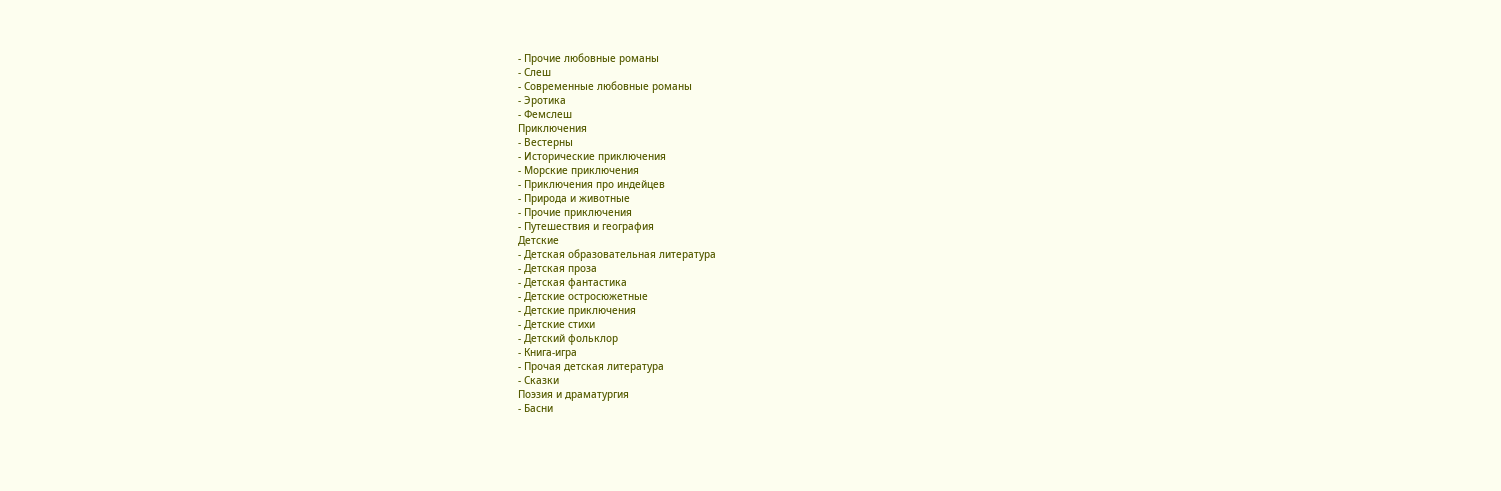- Прочие любовные романы
- Слеш
- Современные любовные романы
- Эротика
- Фемслеш
Приключения
- Вестерны
- Исторические приключения
- Морские приключения
- Приключения про индейцев
- Природа и животные
- Прочие приключения
- Путешествия и география
Детские
- Детская образовательная литература
- Детская проза
- Детская фантастика
- Детские остросюжетные
- Детские приключения
- Детские стихи
- Детский фольклор
- Книга-игра
- Прочая детская литература
- Сказки
Поэзия и драматургия
- Басни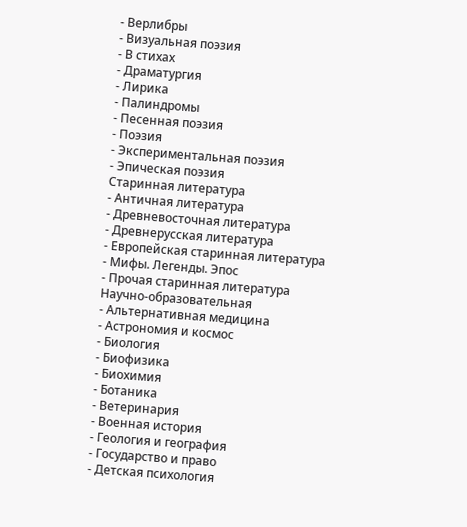- Верлибры
- Визуальная поэзия
- В стихах
- Драматургия
- Лирика
- Палиндромы
- Песенная поэзия
- Поэзия
- Экспериментальная поэзия
- Эпическая поэзия
Старинная литература
- Античная литература
- Древневосточная литература
- Древнерусская литература
- Европейская старинная литература
- Мифы. Легенды. Эпос
- Прочая старинная литература
Научно-образовательная
- Альтернативная медицина
- Астрономия и космос
- Биология
- Биофизика
- Биохимия
- Ботаника
- Ветеринария
- Военная история
- Геология и география
- Государство и право
- Детская психология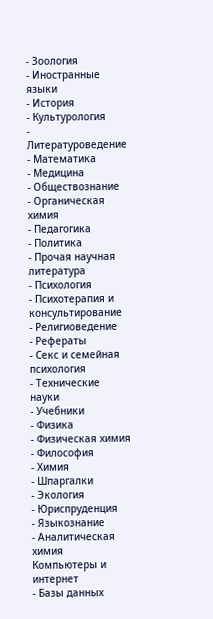- Зоология
- Иностранные языки
- История
- Культурология
- Литературоведение
- Математика
- Медицина
- Обществознание
- Органическая химия
- Педагогика
- Политика
- Прочая научная литература
- Психология
- Психотерапия и консультирование
- Религиоведение
- Рефераты
- Секс и семейная психология
- Технические науки
- Учебники
- Физика
- Физическая химия
- Философия
- Химия
- Шпаргалки
- Экология
- Юриспруденция
- Языкознание
- Аналитическая химия
Компьютеры и интернет
- Базы данных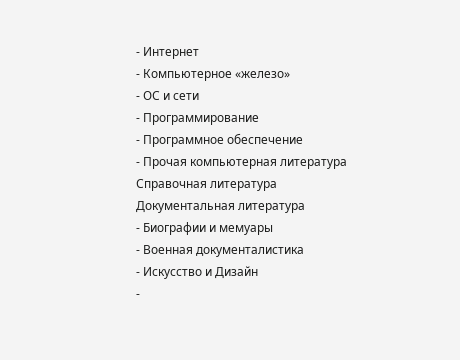- Интернет
- Компьютерное «железо»
- ОС и сети
- Программирование
- Программное обеспечение
- Прочая компьютерная литература
Справочная литература
Документальная литература
- Биографии и мемуары
- Военная документалистика
- Искусство и Дизайн
-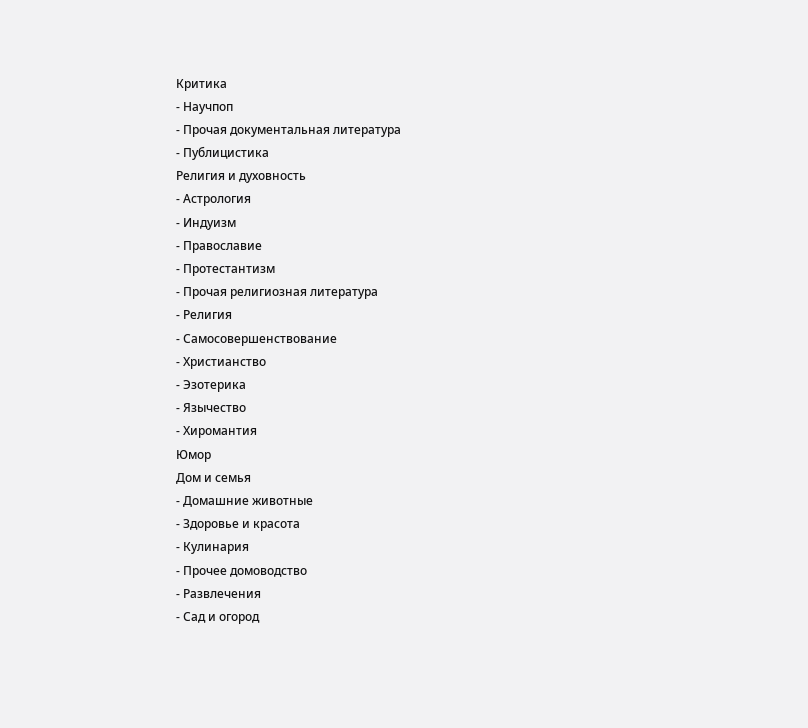Критика
- Научпоп
- Прочая документальная литература
- Публицистика
Религия и духовность
- Астрология
- Индуизм
- Православие
- Протестантизм
- Прочая религиозная литература
- Религия
- Самосовершенствование
- Христианство
- Эзотерика
- Язычество
- Хиромантия
Юмор
Дом и семья
- Домашние животные
- Здоровье и красота
- Кулинария
- Прочее домоводство
- Развлечения
- Сад и огород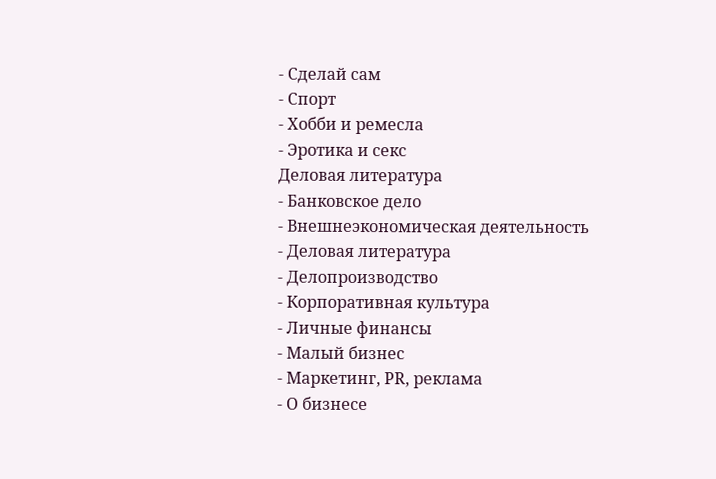- Сделай сам
- Спорт
- Хобби и ремесла
- Эротика и секс
Деловая литература
- Банковское дело
- Внешнеэкономическая деятельность
- Деловая литература
- Делопроизводство
- Корпоративная культура
- Личные финансы
- Малый бизнес
- Маркетинг, PR, реклама
- О бизнесе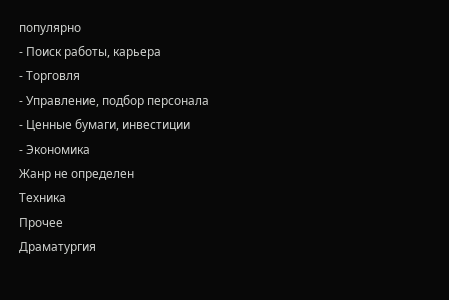популярно
- Поиск работы, карьера
- Торговля
- Управление, подбор персонала
- Ценные бумаги, инвестиции
- Экономика
Жанр не определен
Техника
Прочее
Драматургия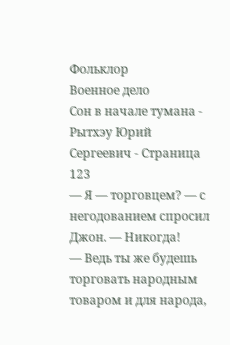Фольклор
Военное дело
Сон в начале тумана - Рытхэу Юрий Сергеевич - Страница 123
— Я — торговцем? — с негодованием спросил Джон. — Никогда!
— Ведь ты же будешь торговать народным товаром и для народа,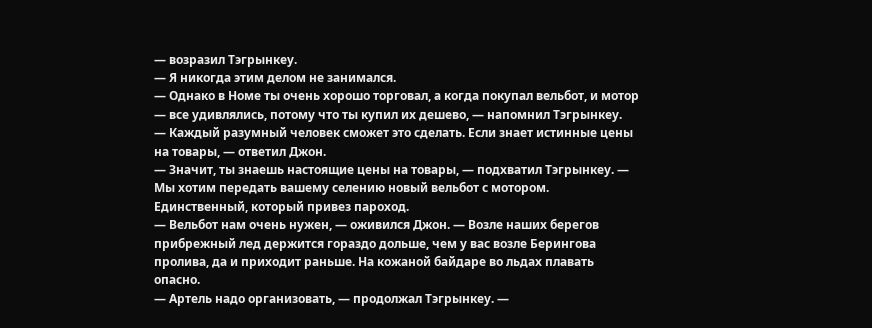— возразил Тэгрынкеу.
— Я никогда этим делом не занимался.
— Однако в Номе ты очень хорошо торговал, а когда покупал вельбот, и мотор — все удивлялись, потому что ты купил их дешево, — напомнил Тэгрынкеу.
— Каждый разумный человек сможет это сделать. Если знает истинные цены на товары, — ответил Джон.
— Значит, ты знаешь настоящие цены на товары, — подхватил Тэгрынкеу. — Мы хотим передать вашему селению новый вельбот с мотором. Единственный, который привез пароход.
— Вельбот нам очень нужен, — оживился Джон. — Возле наших берегов прибрежный лед держится гораздо дольше, чем у вас возле Берингова пролива, да и приходит раньше. На кожаной байдаре во льдах плавать опасно.
— Артель надо организовать, — продолжал Тэгрынкеу. —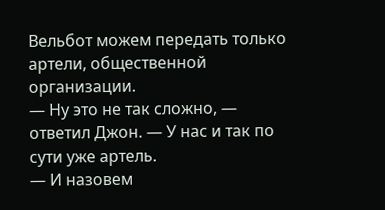Вельбот можем передать только артели, общественной организации.
— Ну это не так сложно, — ответил Джон. — У нас и так по сути уже артель.
— И назовем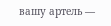вашу артель —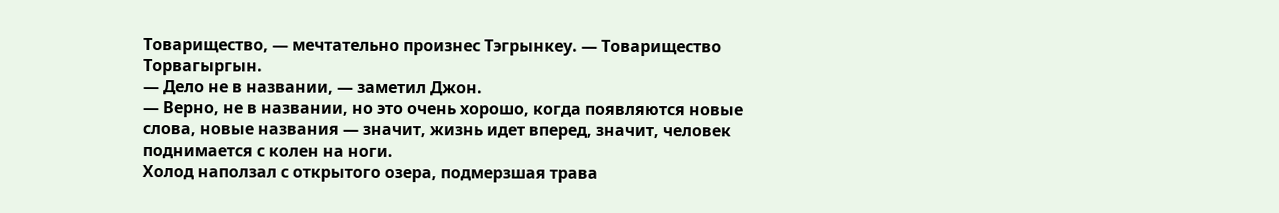Товарищество, — мечтательно произнес Тэгрынкеу. — Товарищество Торвагыргын.
— Дело не в названии, — заметил Джон.
— Верно, не в названии, но это очень хорошо, когда появляются новые слова, новые названия — значит, жизнь идет вперед, значит, человек поднимается с колен на ноги.
Холод наползал с открытого озера, подмерзшая трава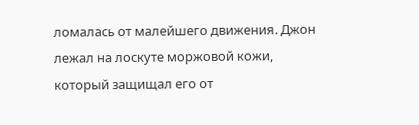ломалась от малейшего движения. Джон лежал на лоскуте моржовой кожи, который защищал его от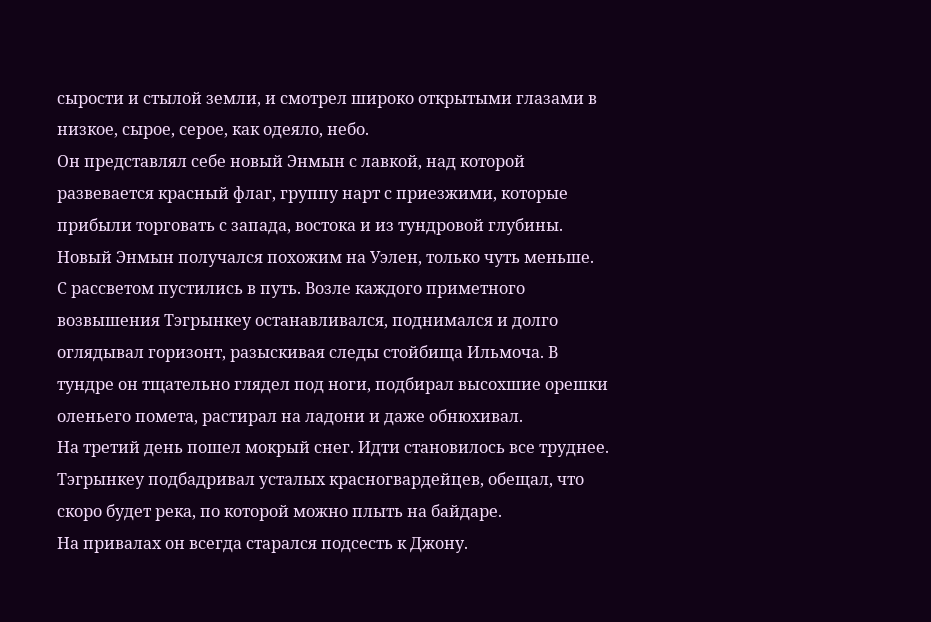сырости и стылой земли, и смотрел широко открытыми глазами в низкое, сырое, серое, как одеяло, небо.
Он представлял себе новый Энмын с лавкой, над которой развевается красный флаг, группу нарт с приезжими, которые прибыли торговать с запада, востока и из тундровой глубины. Новый Энмын получался похожим на Уэлен, только чуть меньше.
С рассветом пустились в путь. Возле каждого приметного возвышения Тэгрынкеу останавливался, поднимался и долго оглядывал горизонт, разыскивая следы стойбища Ильмоча. В тундре он тщательно глядел под ноги, подбирал высохшие орешки оленьего помета, растирал на ладони и даже обнюхивал.
На третий день пошел мокрый снег. Идти становилось все труднее. Тэгрынкеу подбадривал усталых красногвардейцев, обещал, что скоро будет река, по которой можно плыть на байдаре.
На привалах он всегда старался подсесть к Джону.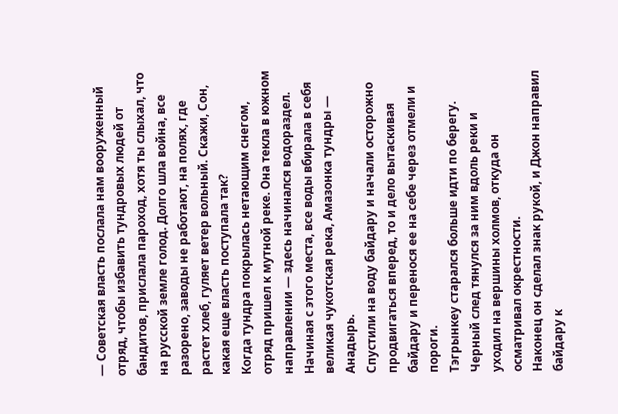— Советская власть послала нам вооруженный отряд, чтобы избавить тундровых людей от бандитов, прислала пароход, хотя ты слыхал, что на русской земле голод. Долго шла война, все разорено, заводы не работают, на полях, где растет хлеб, гуляет ветер вольный. Скажи, Сон, какая еще власть поступала так?
Когда тундра покрылась нетающим снегом, отряд пришел к мутной реке. Она текла в южном направлении — здесь начинался водораздел. Начиная с этого места, все воды вбирала в себя великая чукотская река, Амазонка тундры — Анадырь.
Спустили на воду байдару и начали осторожно продвигаться вперед, то и дело вытаскивая байдару и перенося ее на себе через отмели и пороги.
Тэгрынкеу старался больше идти по берегу. Черный след тянулся за ним вдоль реки и уходил на вершины холмов, откуда он осматривал окрестности.
Наконец он сделал знак рукой, и Джон направил байдару к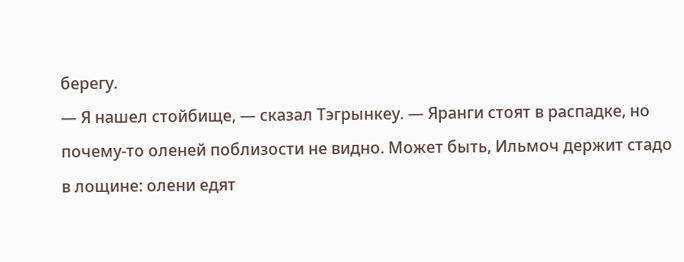берегу.
— Я нашел стойбище, — сказал Тэгрынкеу. — Яранги стоят в распадке, но почему-то оленей поблизости не видно. Может быть, Ильмоч держит стадо в лощине: олени едят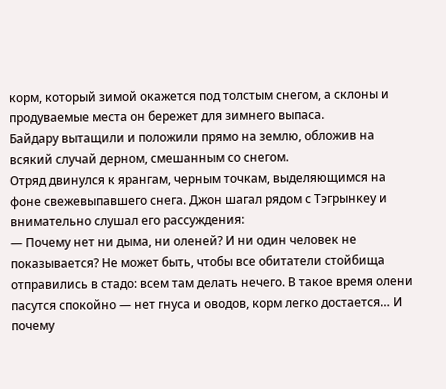корм, который зимой окажется под толстым снегом, а склоны и продуваемые места он бережет для зимнего выпаса.
Байдару вытащили и положили прямо на землю, обложив на всякий случай дерном, смешанным со снегом.
Отряд двинулся к ярангам, черным точкам, выделяющимся на фоне свежевыпавшего снега. Джон шагал рядом с Тэгрынкеу и внимательно слушал его рассуждения:
— Почему нет ни дыма, ни оленей? И ни один человек не показывается? Не может быть, чтобы все обитатели стойбища отправились в стадо: всем там делать нечего. В такое время олени пасутся спокойно — нет гнуса и оводов, корм легко достается… И почему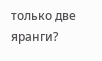только две яранги?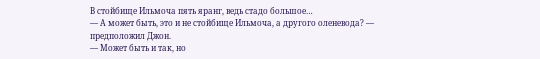В стойбище Ильмоча пять яранг, ведь стадо большое…
— А может быть, это и не стойбище Ильмоча, а другого оленевода? — предположил Джон.
— Может быть и так, но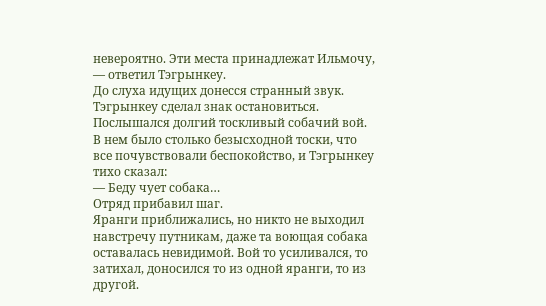невероятно. Эти места принадлежат Ильмочу, — ответил Тэгрынкеу.
До слуха идущих донесся странный звук. Тэгрынкеу сделал знак остановиться. Послышался долгий тоскливый собачий вой. В нем было столько безысходной тоски, что все почувствовали беспокойство, и Тэгрынкеу тихо сказал:
— Беду чует собака…
Отряд прибавил шаг.
Яранги приближались, но никто не выходил навстречу путникам, даже та воющая собака оставалась невидимой. Вой то усиливался, то затихал, доносился то из одной яранги, то из другой.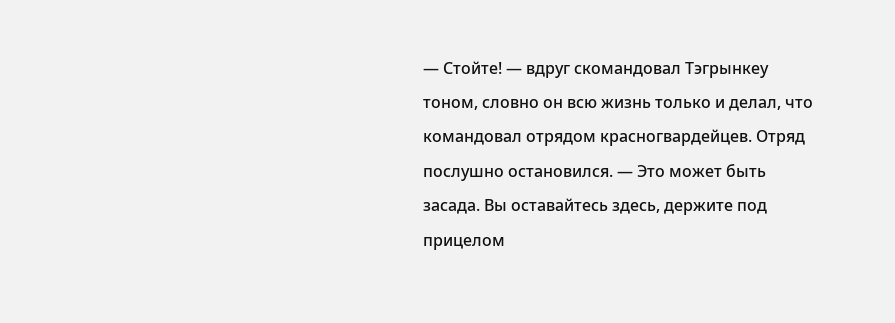— Стойте! — вдруг скомандовал Тэгрынкеу тоном, словно он всю жизнь только и делал, что командовал отрядом красногвардейцев. Отряд послушно остановился. — Это может быть засада. Вы оставайтесь здесь, держите под прицелом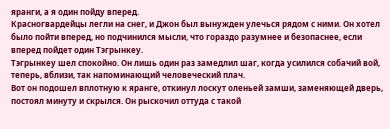яранги, а я один пойду вперед.
Красногвардейцы легли на снег, и Джон был вынужден улечься рядом с ними. Он хотел было пойти вперед, но подчинился мысли, что гораздо разумнее и безопаснее, если вперед пойдет один Тэгрынкеу.
Тэгрынкеу шел спокойно. Он лишь один раз замедлил шаг, когда усилился собачий вой, теперь, вблизи, так напоминающий человеческий плач.
Вот он подошел вплотную к яранге, откинул лоскут оленьей замши, заменяющей дверь, постоял минуту и скрылся. Он рыскочил оттуда с такой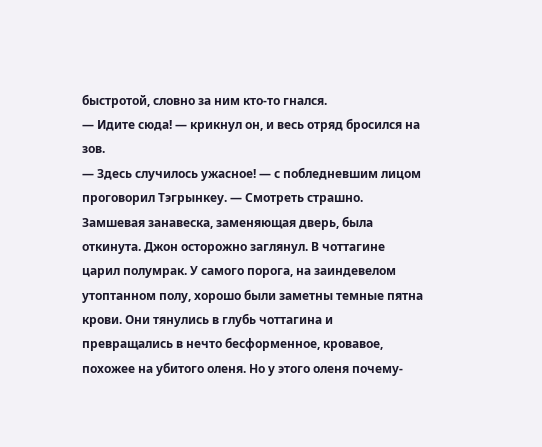быстротой, словно за ним кто-то гнался.
— Идите сюда! — крикнул он, и весь отряд бросился на зов.
— Здесь случилось ужасное! — с побледневшим лицом проговорил Тэгрынкеу. — Смотреть страшно.
Замшевая занавеска, заменяющая дверь, была откинута. Джон осторожно заглянул. В чоттагине царил полумрак. У самого порога, на заиндевелом утоптанном полу, хорошо были заметны темные пятна крови. Они тянулись в глубь чоттагина и превращались в нечто бесформенное, кровавое, похожее на убитого оленя. Но у этого оленя почему-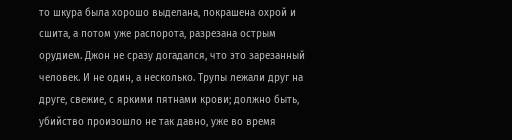то шкура была хорошо выделана, покрашена охрой и сшита, а потом уже распорота, разрезана острым орудием. Джон не сразу догадался, что это зарезанный человек. И не один, а несколько. Трупы лежали друг на друге, свежие, с яркими пятнами крови; должно быть, убийство произошло не так давно, уже во время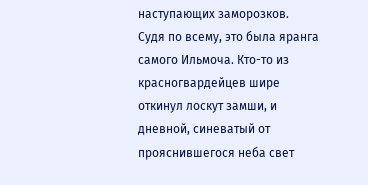наступающих заморозков.
Судя по всему, это была яранга самого Ильмоча. Кто-то из красногвардейцев шире откинул лоскут замши, и дневной, синеватый от прояснившегося неба свет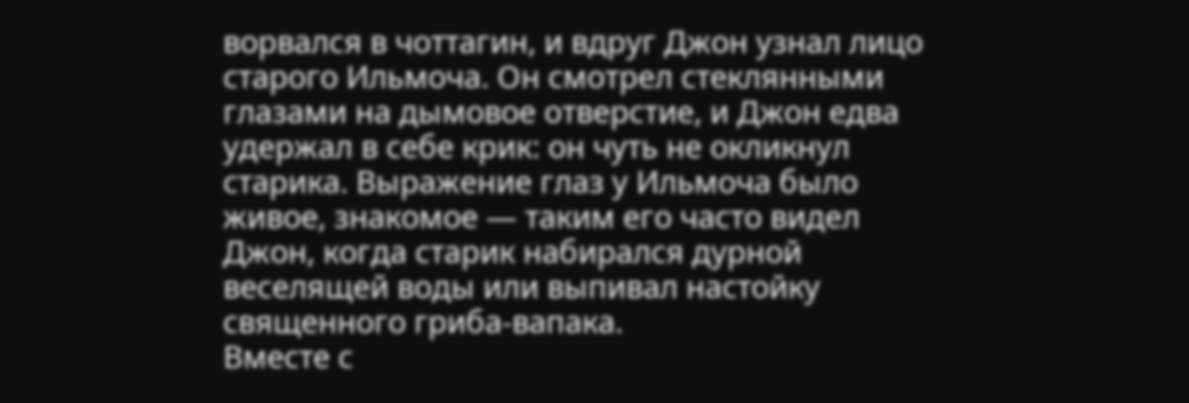ворвался в чоттагин, и вдруг Джон узнал лицо старого Ильмоча. Он смотрел стеклянными глазами на дымовое отверстие, и Джон едва удержал в себе крик: он чуть не окликнул старика. Выражение глаз у Ильмоча было живое, знакомое — таким его часто видел Джон, когда старик набирался дурной веселящей воды или выпивал настойку священного гриба-вапака.
Вместе с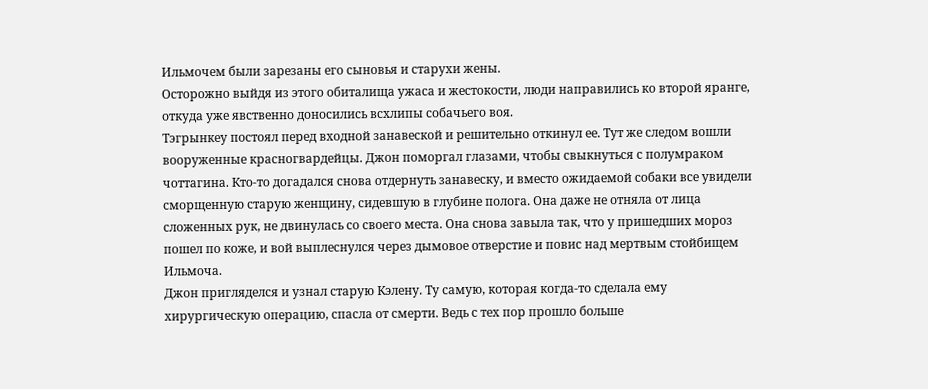Ильмочем были зарезаны его сыновья и старухи жены.
Осторожно выйдя из этого обиталища ужаса и жестокости, люди направились ко второй яранге, откуда уже явственно доносились всхлипы собачьего воя.
Тэгрынкеу постоял перед входной занавеской и решительно откинул ее. Тут же следом вошли вооруженные красногвардейцы. Джон поморгал глазами, чтобы свыкнуться с полумраком чоттагина. Кто-то догадался снова отдернуть занавеску, и вместо ожидаемой собаки все увидели сморщенную старую женщину, сидевшую в глубине полога. Она даже не отняла от лица сложенных рук, не двинулась со своего места. Она снова завыла так, что у пришедших мороз пошел по коже, и вой выплеснулся через дымовое отверстие и повис над мертвым стойбищем Ильмоча.
Джон пригляделся и узнал старую Кэлену. Ту самую, которая когда-то сделала ему хирургическую операцию, спасла от смерти. Ведь с тех пор прошло больше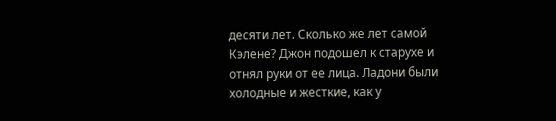десяти лет. Сколько же лет самой Кэлене? Джон подошел к старухе и отнял руки от ее лица. Ладони были холодные и жесткие, как у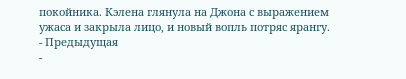покойника. Кэлена глянула на Джона с выражением ужаса и закрыла лицо, и новый вопль потряс ярангу.
- Предыдущая
-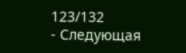123/132
- Следующая